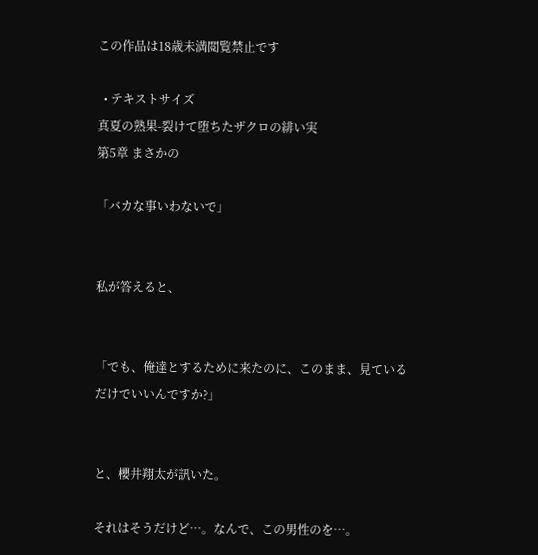この作品は18歳未満閲覧禁止です

  • テキストサイズ
真夏の熟果-裂けて堕ちたザクロの緋い実
第5章 まさかの

「バカな事いわないで」


私が答えると、


「でも、俺達とするために来たのに、このまま、見ているだけでいいんですか?」


と、櫻井翔太が訊いた。

それはそうだけど…。なんで、この男性のを…。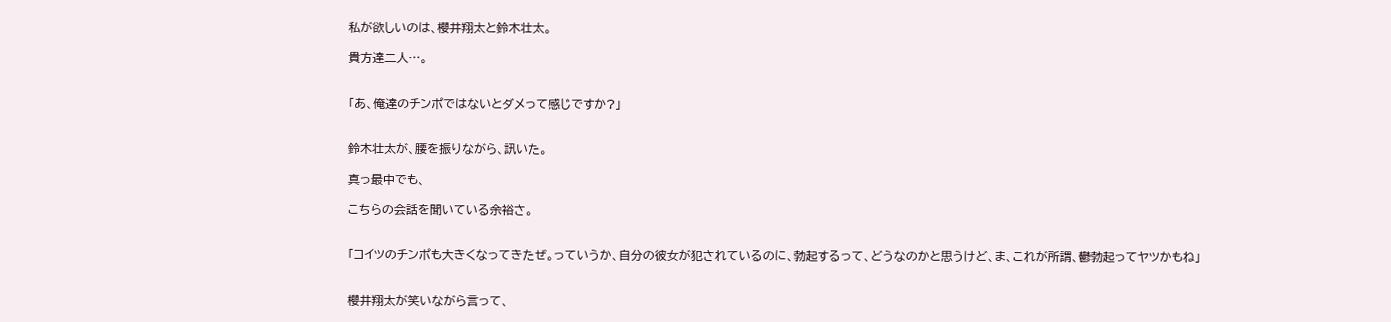私が欲しいのは、櫻井翔太と鈴木壮太。

貴方達二人…。


「あ、俺達のチンポではないとダメって感じですか?」


鈴木壮太が、腰を振りながら、訊いた。

真っ最中でも、

こちらの会話を聞いている余裕さ。


「コイツのチンポも大きくなってきたぜ。っていうか、自分の彼女が犯されているのに、勃起するって、どうなのかと思うけど、ま、これが所謂、鬱勃起ってヤツかもね」


櫻井翔太が笑いながら言って、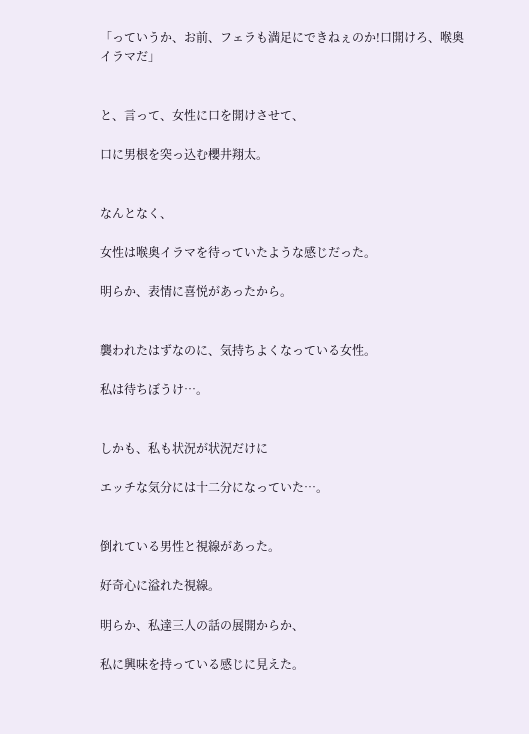「っていうか、お前、フェラも満足にできねぇのか!口開けろ、喉奥イラマだ」


と、言って、女性に口を開けさせて、

口に男根を突っ込む櫻井翔太。


なんとなく、

女性は喉奥イラマを待っていたような感じだった。

明らか、表情に喜悦があったから。


襲われたはずなのに、気持ちよくなっている女性。

私は待ちぼうけ…。


しかも、私も状況が状況だけに

エッチな気分には十二分になっていた…。


倒れている男性と視線があった。

好奇心に溢れた視線。

明らか、私達三人の話の展開からか、

私に興味を持っている感じに見えた。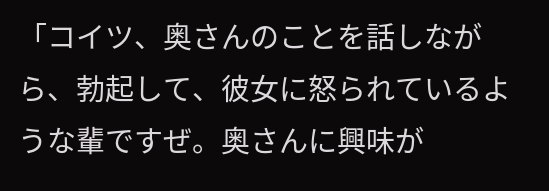「コイツ、奥さんのことを話しながら、勃起して、彼女に怒られているような輩ですぜ。奥さんに興味が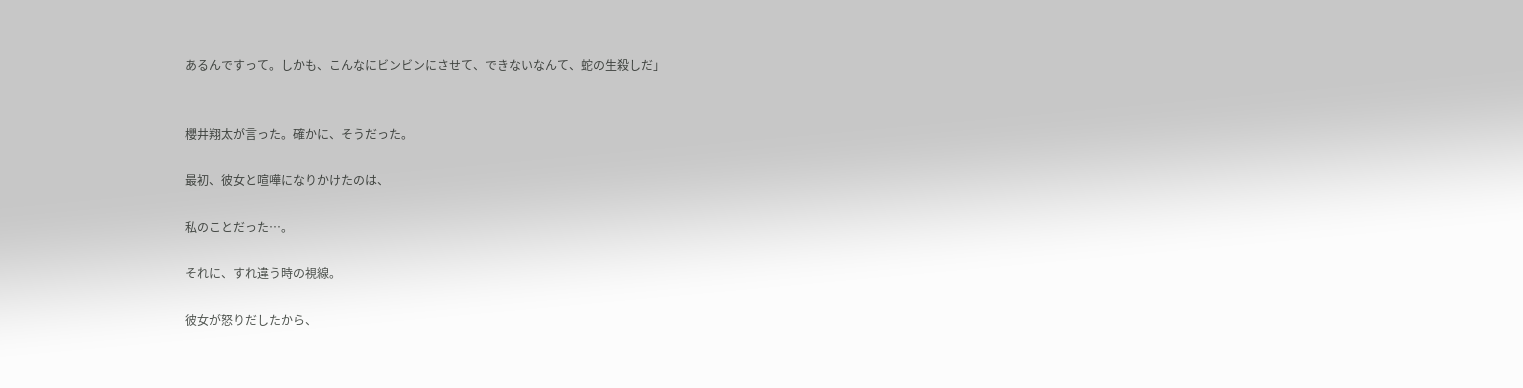あるんですって。しかも、こんなにビンビンにさせて、できないなんて、蛇の生殺しだ」


櫻井翔太が言った。確かに、そうだった。

最初、彼女と喧嘩になりかけたのは、

私のことだった…。

それに、すれ違う時の視線。

彼女が怒りだしたから、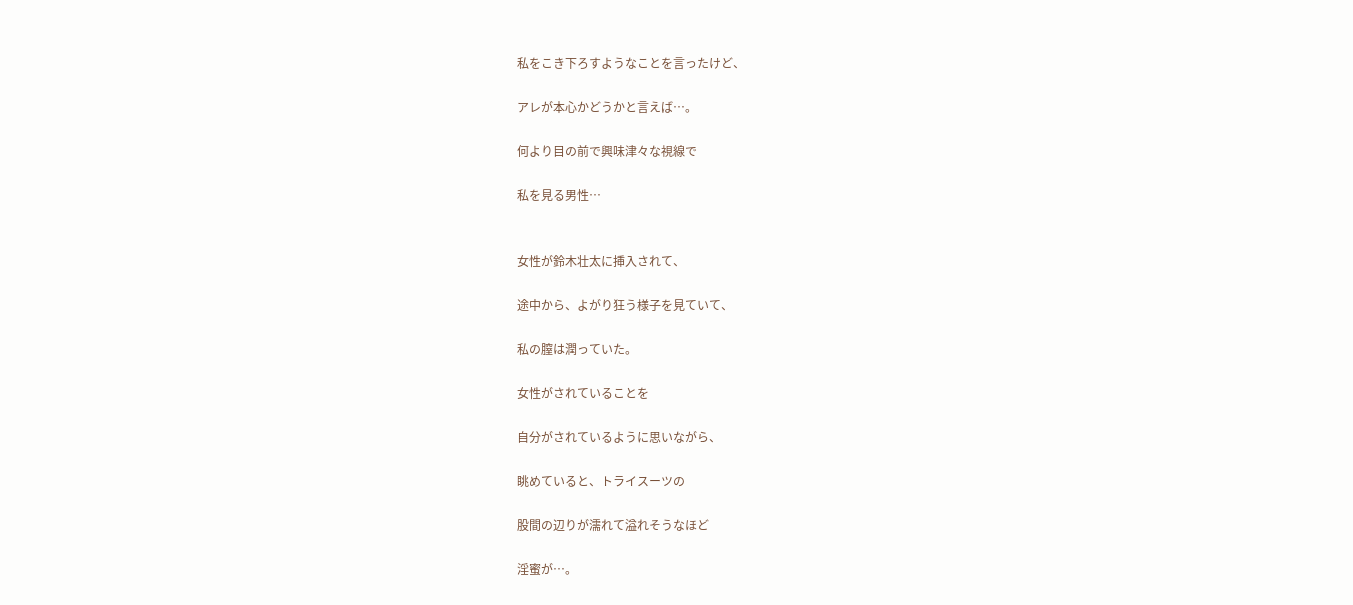私をこき下ろすようなことを言ったけど、

アレが本心かどうかと言えば…。

何より目の前で興味津々な視線で

私を見る男性…


女性が鈴木壮太に挿入されて、

途中から、よがり狂う様子を見ていて、

私の膣は潤っていた。

女性がされていることを

自分がされているように思いながら、

眺めていると、トライスーツの

股間の辺りが濡れて溢れそうなほど

淫蜜が…。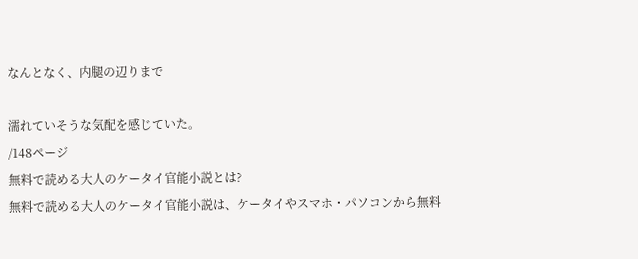なんとなく、内腿の辺りまで

濡れていそうな気配を感じていた。
/148ページ
無料で読める大人のケータイ官能小説とは?
無料で読める大人のケータイ官能小説は、ケータイやスマホ・パソコンから無料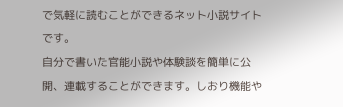で気軽に読むことができるネット小説サイトです。
自分で書いた官能小説や体験談を簡単に公開、連載することができます。しおり機能や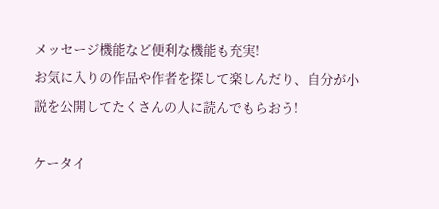メッセージ機能など便利な機能も充実!
お気に入りの作品や作者を探して楽しんだり、自分が小説を公開してたくさんの人に読んでもらおう!

ケータイ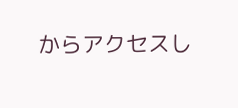からアクセスし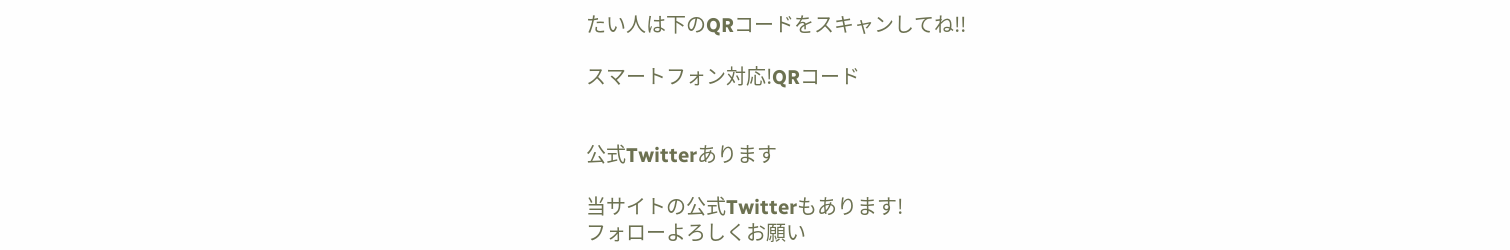たい人は下のQRコードをスキャンしてね!!

スマートフォン対応!QRコード


公式Twitterあります

当サイトの公式Twitterもあります!
フォローよろしくお願い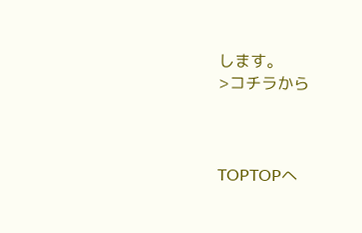します。
>コチラから



TOPTOPへ